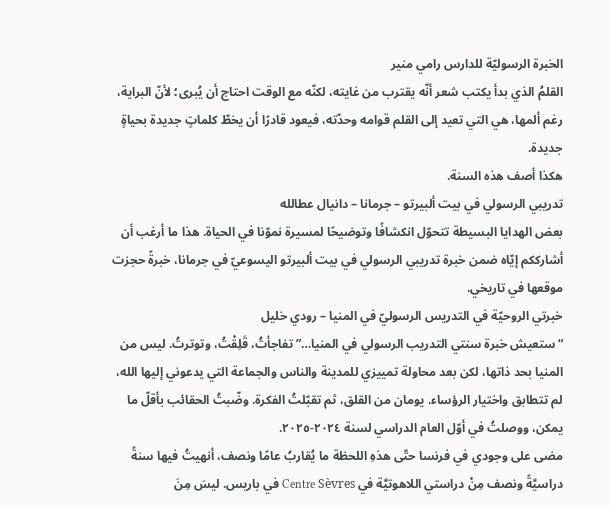الخبرة الرسوليّة للدارس رامي منير
القلمُ الذي بدأ يكتب شعر أنّه يقترب من غايته، لكنّه مع الوقت احتاج أن يُبرى؛ لأنّ البراية، رغم ألمها، هي التي تعيد إلى القلم قوامه وحدّته، فيعود قادرًا أن يخطّ كلماتٍ جديدة بحياةٍ جديدة.
هكذا أصف هذه السنة.
تدريبي الرسولي في بيت ألبيرتو – جرمانا – دانيال عطالله
بعض الهدايا البسيطة تتحوّل انكشافًا وتوضيحًا لمسيرة نموّنا في الحياة. هذا ما أرغب أن أشارككم إيّاه ضمن خبرة تدريبي الرسولي في بيت ألبيرتو اليسوعيّ في جرمانا، خبرةً حجزت موقعها في تاريخي.
خبرتي الروحيّة في التدريس الرسوليّ في المنيا – رودي خليل
“ستعيش خبرة سنتي التدريب الرسولي في المنيا…” تفاجأتُ، قَلِقْتُ، وتوترتُ. ليس من المنيا بحد ذاتها، لكن بعد محاولة تمييزي للمدينة والناس والجماعة التي يدعوني إليها الله، لم تتطابق واختيار الرؤساء. يومان من القلق، ثم تقبّلتُ الفكرة. وضّبتُ الحقائب بأقلّ ما يمكن، ووصلتُ في أوّل العام الدراسي لسنة ٢٠٢٤-٢٠٢٥.
مضى على وجودي في فرنسا حتّى هذهِ اللحظة ما يُقاربُ عامًا ونصف، أنهيتُ فيها سنةً دراسيَّةً ونصف مِنْ دراستي اللاهوتيَّة في Centre Sèvres في باريس. ليسَ مِنَ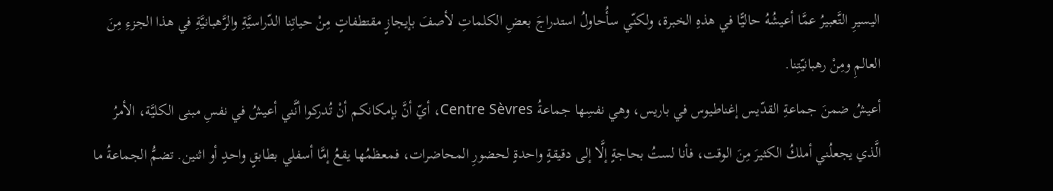اليسيرِ التَّعبيرُ عمَّا أعيشُهُ حاليًّا في هذهِ الخبرة، ولكنّي سأُحاولُ استدراجَ بعضِ الكلماتِ لأصفَ بإيجازٍ مقتطفاتٍ مِنْ حياتِنا الدّراسيَّةِ والرَّهبانيَّةِ في هذا الجزءِ مِنَ العالمِ ومِنْ رهبانيّتِنا.
أعيشُ ضمنَ جماعةِ القدّيس إغناطيوس في باريس، وهي نفسِها جماعةُ Centre Sèvres، أيّ أنَّ بإمكانكم أنْ تُدركوا أنَّني أعيشُ في نفسِ مبنى الكليَّة، الأمرُ الَّذي يجعلُني أملكُ الكثيرَ مِنَ الوقت، فأنا لستُ بحاجةٍ إلَّا إلى دقيقةٍ واحدةٍ لحضورِ المحاضرات، فمعظمُها يقعُ إمَّا أسفلي بطابقٍ واحدٍ أو اثنين. تضمُّ الجماعةُ ما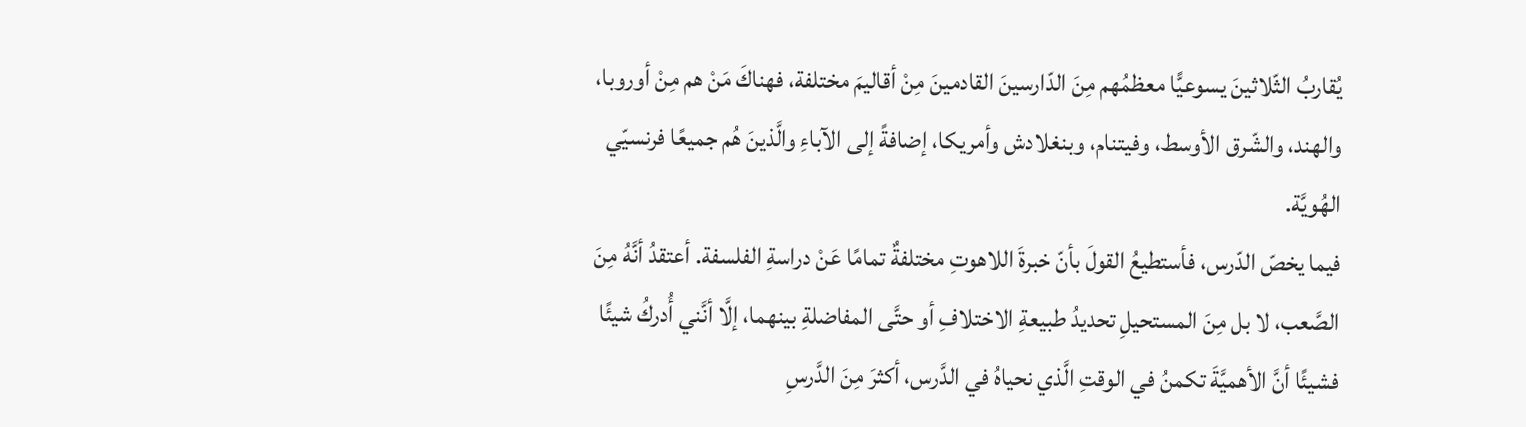يُقاربُ الثّلاثينَ يسوعيًّا معظمُهم مِنَ الدّارسينَ القادمينَ مِنْ أقاليمَ مختلفة، فهناكَ مَنْ هم مِنْ أوروبا، والهند، والشّرق الأوسط، وفيتنام، وبنغلادش وأمريكا، إضافةً إلى الآباءِ والَّذينَ هُم جميعًا فرنسيّي الهُويَّة.
فيما يخصّ الدّرس، فأستطيعُ القولَ بأنّ خبرةَ اللاهوتِ مختلفةٌ تمامًا عَنْ دراسةِ الفلسفة. أعتقدُ أنَّهُ مِنَ الصَّعب، لا بل مِنَ المستحيلِ تحديدُ طبيعةِ الاختلافِ أو حتَّى المفاضلةِ بينهما، إلَّا أنَّني أُدركُ شيئًا فشيئًا أنَّ الأهميَّةَ تكمنُ في الوقتِ الَّذي نحياهُ في الدَّرس، أكثرَ مِنَ الدَّرسِ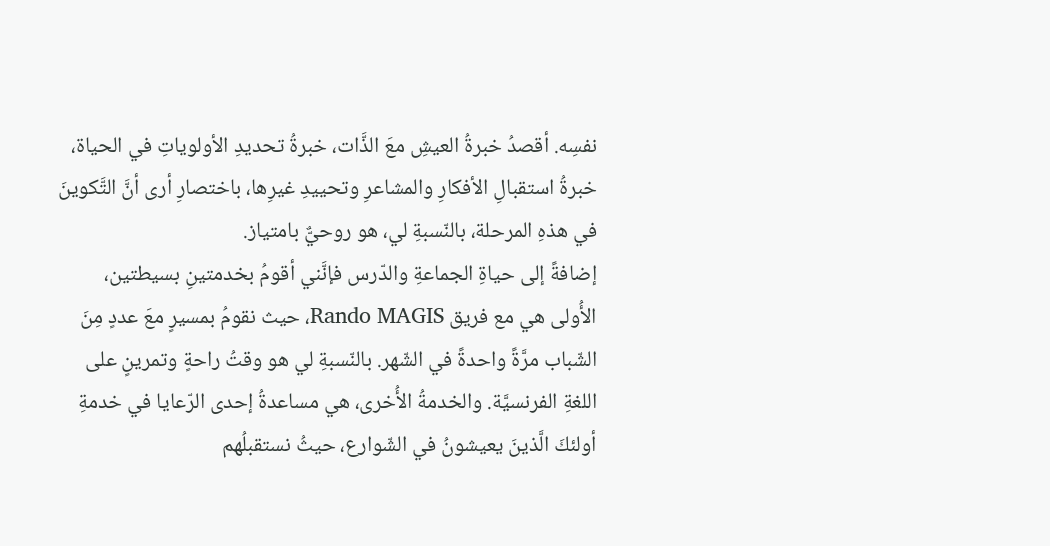نفسِه. أقصدُ خبرةُ العيشِ معَ الذَّات، خبرةُ تحديدِ الأولوياتِ في الحياة، خبرةُ استقبالِ الأفكارِ والمشاعرِ وتحييدِ غيرِها، باختصارِ أرى أنَّ التَّكوينَ في هذهِ المرحلة، بالنّسبةِ لي، هو روحيٌّ بامتياز.
إضافةً إلى حياةِ الجماعةِ والدّرس فإنَّني أقومُ بخدمتينِ بسيطتين، الأُولى هي مع فريق Rando MAGIS، حيث نقومُ بمسيرٍ معَ عددٍ مِنَ الشّباب مرَّةً واحدةً في الشّهر. بالنّسبةِ لي هو وقتُ راحةٍ وتمرينٍ على اللغةِ الفرنسيَّة. والخدمةُ الأُخرى، هي مساعدةُ إحدى الرّعايا في خدمةِ أولئكَ الَّذينَ يعيشونُ في الشّوارع، حيثُ نستقبلُهم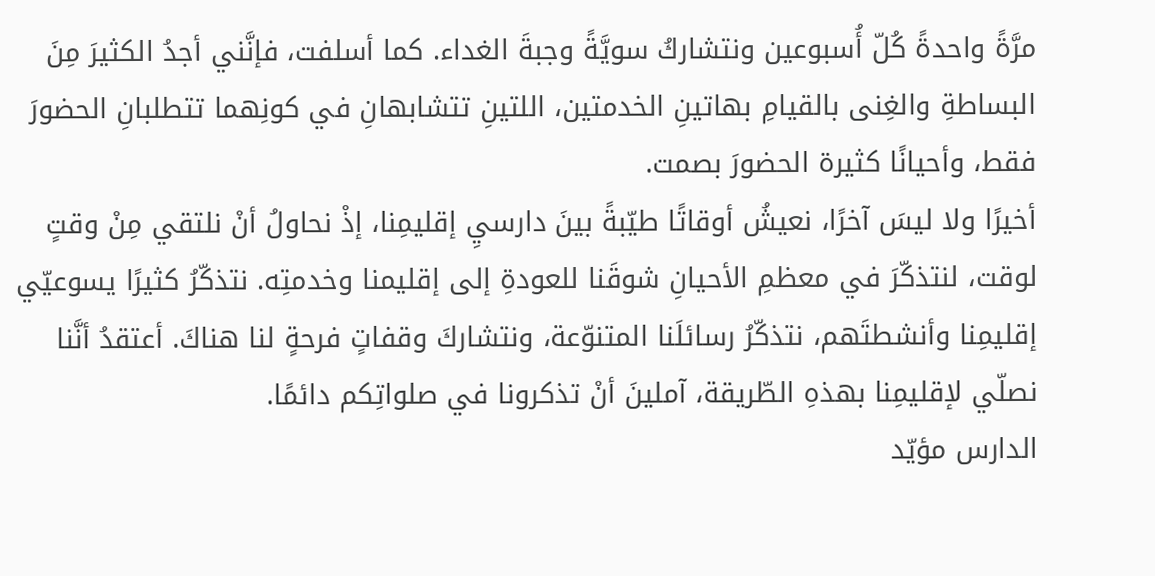مرَّةً واحدةً كُلّ أُسبوعين ونتشاركُ سويَّةً وجبةَ الغداء. كما أسلفت، فإنَّني أجدُ الكثيرَ مِنَ البساطةِ والغِنى بالقيامِ بهاتينِ الخدمتين، اللتينِ تتشابهانِ في كونِهما تتطلبانِ الحضورَ فقط، وأحيانًا كثيرة الحضورَ بصمت.
أخيرًا ولا ليسَ آخرًا، نعيشُ أوقاتًا طيّبةً بينَ دارسيِ إقليمِنا، إذْ نحاولُ أنْ نلتقي مِنْ وقتٍ لوقت، لنتذكّرَ في معظمِ الأحيانِ شوقَنا للعودةِ إلى إقليمنا وخدمتِه. نتذكّرُ كثيرًا يسوعيّي إقليمِنا وأنشطتَهم، نتذكّرُ رسائلَنا المتنوّعة، ونتشاركَ وقفاتٍ فرحةٍ لنا هناكَ. أعتقدُ أنَّنا نصلّي لإقليمِنا بهذهِ الطّريقة، آملينَ أنْ تذكرونا في صلواتِكم دائمًا.
الدارس مؤيّد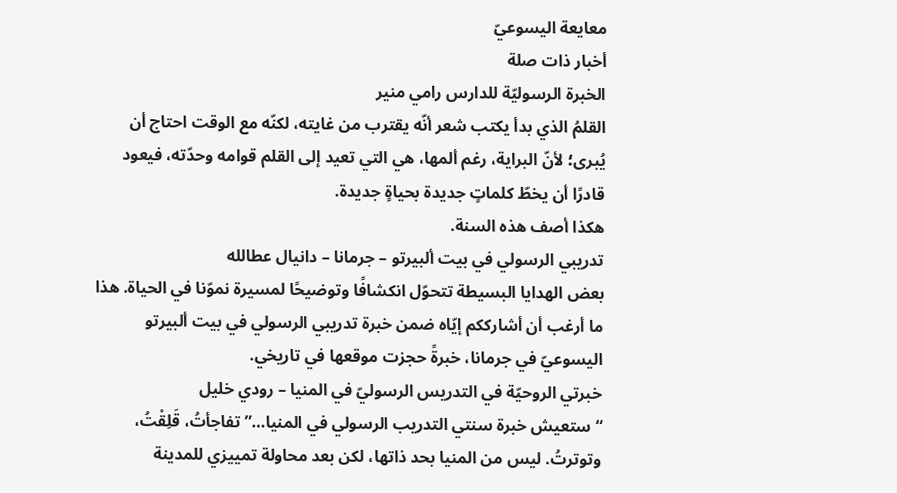معايعة اليسوعيّ
أخبار ذات صلة
الخبرة الرسوليّة للدارس رامي منير
القلمُ الذي بدأ يكتب شعر أنّه يقترب من غايته، لكنّه مع الوقت احتاج أن يُبرى؛ لأنّ البراية، رغم ألمها، هي التي تعيد إلى القلم قوامه وحدّته، فيعود قادرًا أن يخطّ كلماتٍ جديدة بحياةٍ جديدة.
هكذا أصف هذه السنة.
تدريبي الرسولي في بيت ألبيرتو – جرمانا – دانيال عطالله
بعض الهدايا البسيطة تتحوّل انكشافًا وتوضيحًا لمسيرة نموّنا في الحياة. هذا ما أرغب أن أشارككم إيّاه ضمن خبرة تدريبي الرسولي في بيت ألبيرتو اليسوعيّ في جرمانا، خبرةً حجزت موقعها في تاريخي.
خبرتي الروحيّة في التدريس الرسوليّ في المنيا – رودي خليل
“ستعيش خبرة سنتي التدريب الرسولي في المنيا…” تفاجأتُ، قَلِقْتُ، وتوترتُ. ليس من المنيا بحد ذاتها، لكن بعد محاولة تمييزي للمدينة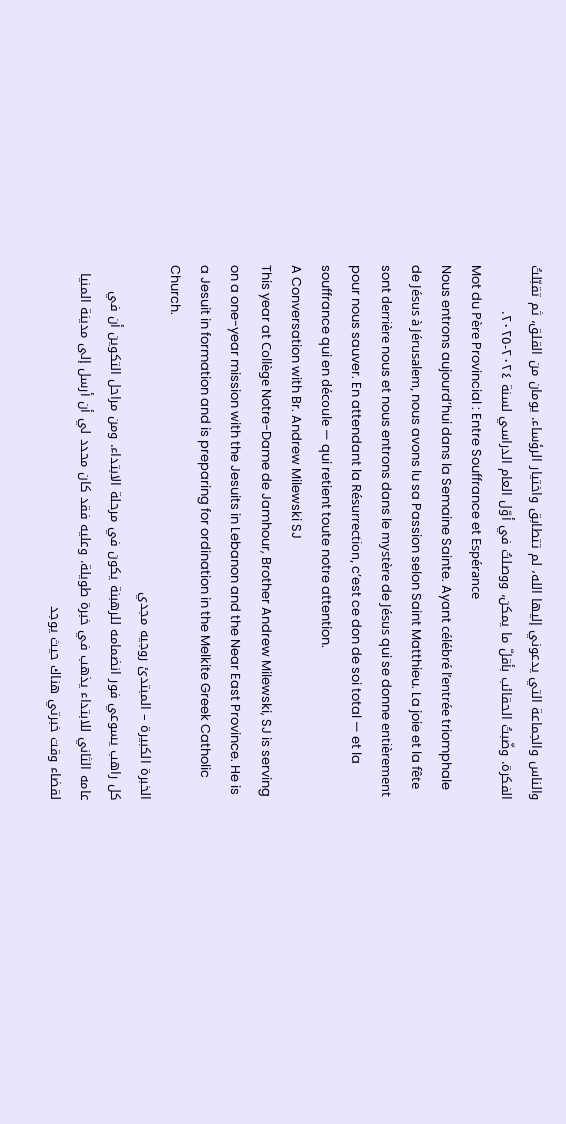والناس والجماعة التي يدعوني إليها الله، لم تتطابق واختيار الرؤساء. يومان من القلق، ثم تقبّلتُ الفكرة. وضّبتُ الحقائب بأقلّ ما يمكن، ووصلتُ في أوّل العام الدراسي لسنة ٢٠٢٤-٢٠٢٥.
Mot du Père Provincial : Entre Souffrance et Espérance
Nous entrons aujourd’hui dans la Semaine Sainte. Ayant célébré l’entrée triomphale de Jésus à Jérusalem, nous avons lu sa Passion selon Saint Matthieu. La joie et la fête sont derrière nous et nous entrons dans le mystère de Jésus qui se donne entièrement pour nous sauver. En attendant la Résurrection, c’est ce don de soi total — et la souffrance qui en découle — qui retient toute notre attention.
A Conversation with Br. Andrew Milewski SJ
This year at Collège Notre-Dame de Jamhour, Brother Andrew Milewski, SJ is serving on a one-year mission with the Jesuits in Lebanon and the Near East Province. He is a Jesuit in formation and is preparing for ordination in the Melkite Greek Catholic Church.
الخبرة الكبيرة – المبتدئ روجيه مجدي
كل راهب يسوعي فور انضمامه للرهبنة يكون في مرحلة الابتداء. ومن مراحل التكوين أن في عامه الثاني للابتداء يذهب في خبرة طويلة. وعليه فقد كان محدد لي أن أرسل إلى مدينة المنيا لقضاء وقت خبرتي هناك حيث يوجد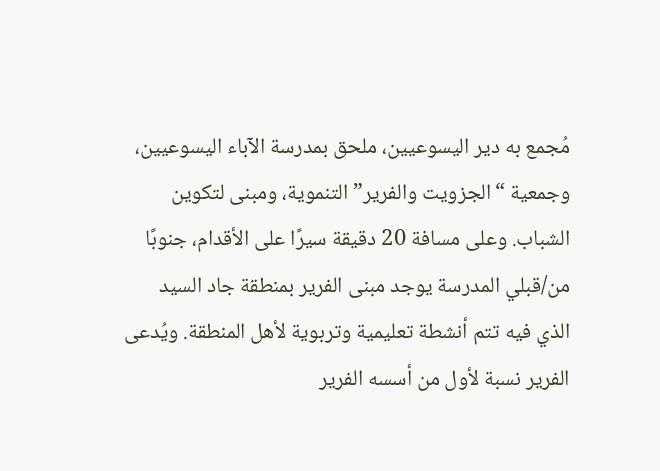مُجمع به دير اليسوعيين، ملحق بمدرسة الآباء اليسوعيين، وجمعية “الجزويت والفرير” التنموية، ومبنى لتكوين الشباب. وعلى مسافة 20 دقيقة سيرًا على الأقدام، جنوبًا من/قبلي المدرسة يوجد مبنى الفرير بمنطقة جاد السيد الذي فيه تتم أنشطة تعليمية وتربوية لأهل المنطقة. ويُدعى الفرير نسبة لأول من أسسه الفرير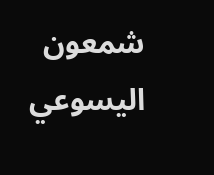شمعون اليسوعي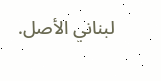لبناني الأصل.